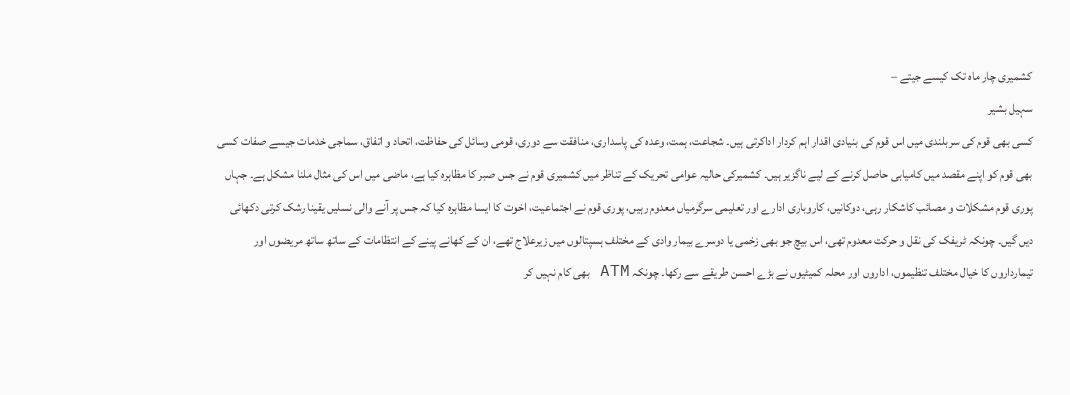کشمیری چار ماہ تک کیسے جیتے –
سہیل بشیر
کسی بھی قوم کی سربلندی میں اس قوم کی بنیادی اقدار اہم کردار اداکرتی ہیں۔ شجاعت، ہمت، وعدہ کی پاسداری، منافقت سے دوری، قومی وسائل کی حفاظت، اتحاد و اتفاق، سماجی خدمات جیسے صفات کسی بھی قوم کو اپنے مقصد میں کامیابی حاصل کرنے کے لیے ناگزیر ہیں۔ کشمیرکی حالیہ عوامی تحریک کے تناظر میں کشمیری قوم نے جس صبر کا مظاہرہ کیا ہے، ماضی میں اس کی مثال ملنا مشکل ہے۔ جہاں پوری قوم مشکلات و مصائب کاشکار رہی، دوکانیں، کاروباری ادارے اور تعلیمی سرگرمیاں معدوم رہیں، پوری قوم نے اجتماعیت، اخوت کا ایسا مظاہرہ کیا کہ جس پر آنے والی نسلیں یقینا رشک کرتی دکھائی دیں گیں۔ چونکہ ٹریفک کی نقل و حرکت معدوم تھی، اس بیچ جو بھی زخمی یا دوسرے بیمار وادی کے مختلف ہسپتالوں میں زیرعلاج تھے، ان کے کھانے پینے کے انتظامات کے ساتھ ساتھ مریضوں اور تیمارداروں کا خیال مختلف تنظیموں، اداروں اور محلہ کمیٹیوں نے بڑے احسن طریقے سے رکھا۔ چونکہ ATM بھی کام نہیں کر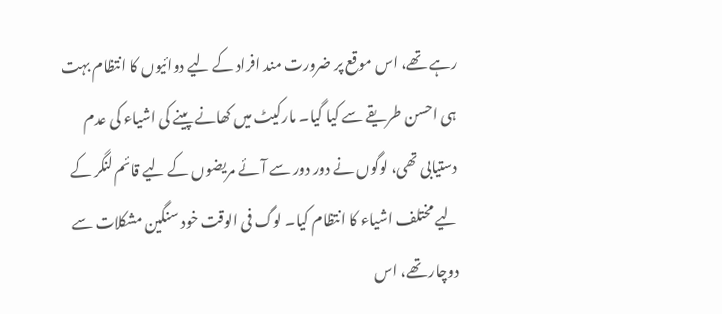رہے تھے، اس موقع پر ضرورت مند افراد کے لیے دوائیوں کا انتظام بہت ہی احسن طریقے سے کیا گیا۔ مارکیٹ میں کھانے پینے کی اشیاء کی عدم دستیابی تھی، لوگوں نے دور دور سے آئے مریضوں کے لیے قائم لنگر کے لیے مختلف اشیاء کا انتظام کیا۔ لوگ فی الوقت خود سنگین مشکلات سے دوچار تھے، اس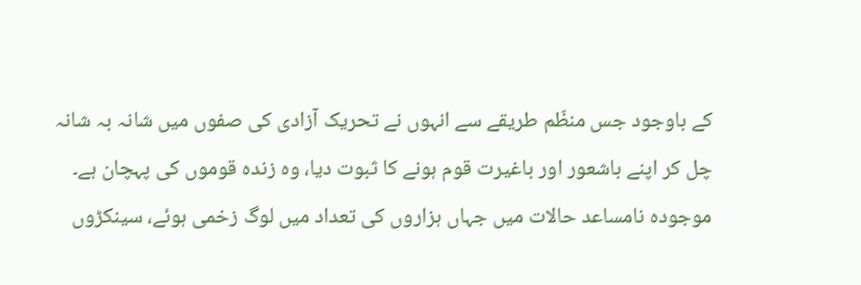کے باوجود جس منظّم طریقے سے انہوں نے تحریک آزادی کی صفوں میں شانہ بہ شانہ چل کر اپنے باشعور اور باغیرت قوم ہونے کا ثبوت دیا، وہ زندہ قوموں کی پہچان ہے۔ موجودہ نامساعد حالات میں جہاں ہزاروں کی تعداد میں لوگ زخمی ہوئے، سینکڑوں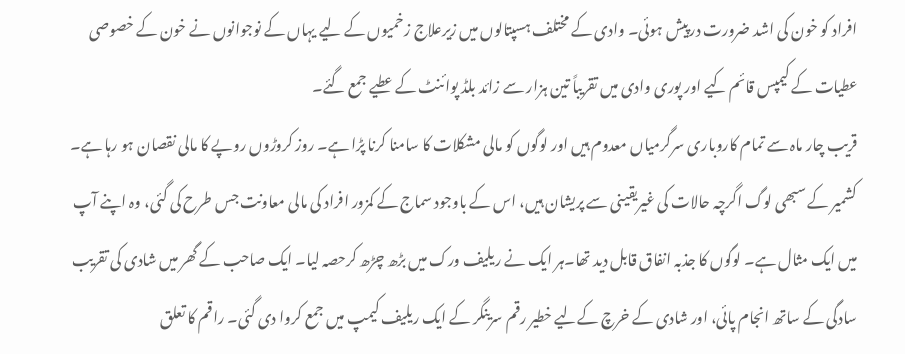افراد کو خون کی اشد ضرورت درپیش ہوئی۔ وادی کے مختلف ہسپتالوں میں زیرعلاج زخمیوں کے لیے یہاں کے نوجوانوں نے خون کے خصوصی عطیات کے کیمپس قائم کیے اور پوری وادی میں تقریباً تین ہزار سے زائد بلڈ پوائنٹ کے عطیے جمع گئے۔
قریب چار ماہ سے تمام کاروباری سرگرمیاں معدوم ہیں اور لوگوں کو مالی مشکلات کا سامنا کرنا پڑا ہے۔ روز کروڑوں روپے کا مالی نقصان ہو رہا ہے۔ کشمیر کے سبھی لوگ اگرچہ حالات کی غیریقینی سے پریشان ہیں، اس کے باوجود سماج کے کمزور افراد کی مالی معاونت جس طرح کی گئی، وہ اپنے آپ میں ایک مثال ہے۔ لوگوں کا جذبہ انفاق قابل دید تھا۔ہر ایک نے ریلیف ورک میں بڑھ چڑھ کرحصہ لیا۔ ایک صاحب کے گھر میں شادی کی تقریب سادگی کے ساتھ انجام پائی، اور شادی کے خرچ کےلیے خطیر رقم سرینگر کے ایک ریلیف کیمپ میں جمع کروا دی گئی۔ راقم کا تعلق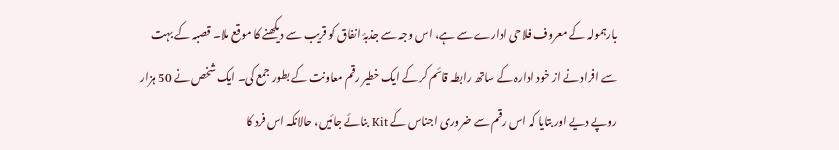بارہمولہ کے معروف فلاحی ادارے سے ہے، اس وجہ سے جذبۂ انفاق کو قریب سے دیکھنے کا موقع ملا۔ قصبہ کے بہت سے افراد نے از خود ادارہ کے ساتھ رابطہ قائم کر کے ایک خطیر رقم معاونت کے بطور جمع کی۔ ایک شخص نے 50 ہزار روپے دیے اور بتایا کہ اس رقم سے ضروری اجناس کے Kit بنائے جائیں، حالانکہ اس فرد کا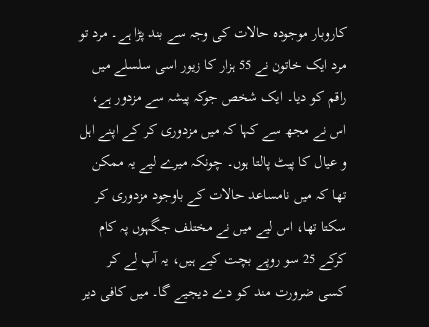کاروبار موجودہ حالات کی وجہ سے بند پڑا ہے۔ مرد تو مرد ایک خاتون نے 55 ہزار کا زیور اسی سلسلے میں راقم کو دیا۔ ایک شخص جوکہ پیشہ سے مزدور ہے، اس نے مجھ سے کہا کہ میں مزدوری کر کے اپنے اہل و عیال کا پیٹ پالتا ہوں۔ چونکہ میرے لیے یہ ممکن تھا کہ میں نامساعد حالات کے باوجود مزدوری کر سکتا تھا، اس لیے میں نے مختلف جگہوں پہ کام کرکے 25 سو روپے بچت کیے ہیں، یہ آپ لے کر کسی ضرورت مند کو دے دیجیے گا۔ میں کافی دیر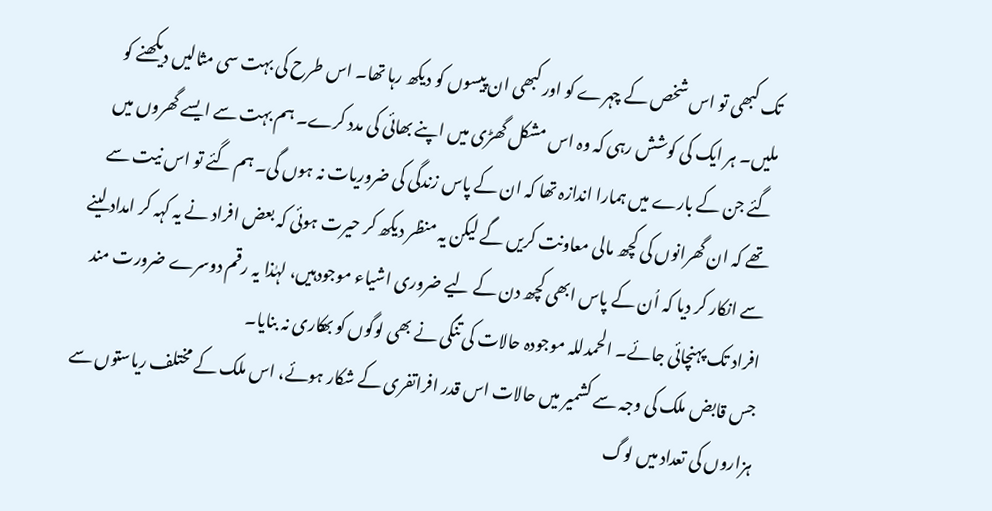تک کبھی تو اس شخص کے چہرے کو اور کبھی ان پیسوں کو دیکھ رہا تھا۔ اس طرح کی بہت سی مثالیں دیکھنے کو ملیں۔ ہر ایک کی کوشش رہی کہ وہ اس مشکل گھڑی میں اپنے بھائی کی مدد کرے۔ ہم بہت سے ایسے گھروں میں گئے جن کے بارے میں ہمارا اندازہ تھا کہ ان کے پاس زندگی کی ضروریات نہ ہوں گی۔ ہم گئے تو اس نیت سے تھے کہ ان گھرانوں کی کچھ مالی معاونت کریں گے لیکن یہ منظر دیکھ کر حیرت ہوئی کہ بعض افراد نے یہ کہہ کر امداد لینے سے انکار کر دیا کہ اُن کے پاس ابھی کچھ دن کے لیے ضروری اشیاء موجودہیں، لہٰذا یہ رقم دوسرے ضرورت مند افراد تک پہنچائی جائے۔ الحمدللہ موجودہ حالات کی تنگی نے بھی لوگوں کو بھکاری نہ بنایا۔
جس قابض ملک کی وجہ سے کشمیر میں حالات اس قدر افراتفری کے شکار ہوئے، اس ملک کے مختلف ریاستوں سے ہزاروں کی تعداد میں لوگ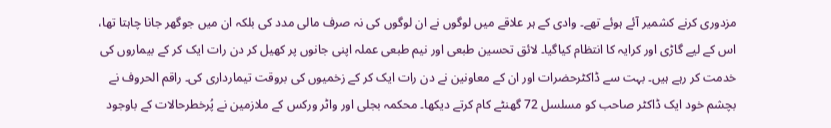مزدوری کرنے کشمیر آئے ہوئے تھے۔ وادی کے ہر علاقے میں لوگوں نے ان لوگوں کی نہ صرف مالی مدد کی بلکہ ان میں جوگھر جانا چاہتا تھا، اس کے لیے گاڑی اور کرایہ کا انتظام کیاگیا۔ لائق تحسین طبعی اور نیم طبعی عملہ اپنی جانوں پر کھیل کر دن رات ایک کر کے بیماروں کی خدمت کر رہے ہیں۔ بہت سے ڈاکٹرحضرات اور ان کے معاونین نے دن رات ایک کر کے زخمیوں کی بروقت تیمارداری کی۔ راقم الحروف نے بچشم خود ایک ڈاکٹر صاحب کو مسلسل 72 گھنٹے کام کرتے دیکھا۔ محکمہ بجلی اور واٹر ورکس کے ملازمین نے پُرخطرحالات کے باوجود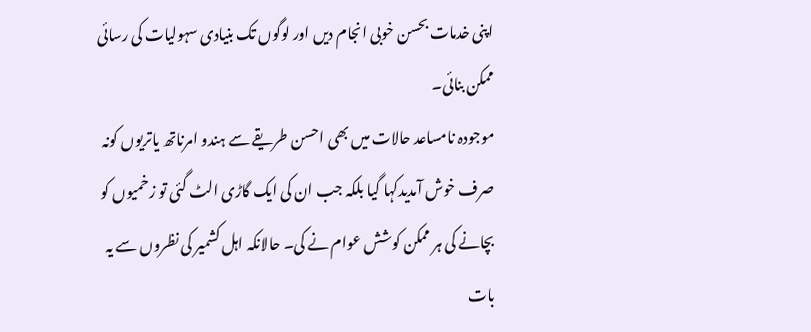اپنی خدمات بحسن خوبی انجام دیں اور لوگوں تک بنیادی سہولیات کی رسائی ممکن بنائی۔
موجودہ نامساعد حالات میں بھی احسن طریقے سے ہندو امرناتھ یاتریوں کونہ صرف خوش آمدیدکہا گیا بلکہ جب ان کی ایک گاڑی الٹ گئی تو زخمیوں کو بچانے کی ہر ممکن کوشش عوام نے کی۔ حالانکہ اہل کشمیر کی نظروں سے یہ بات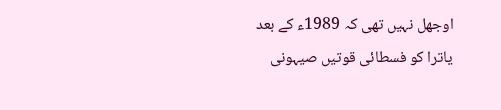اوجھل نہیں تھی کہ 1989ء کے بعد یاترا کو فسطائی قوتیں صیہونی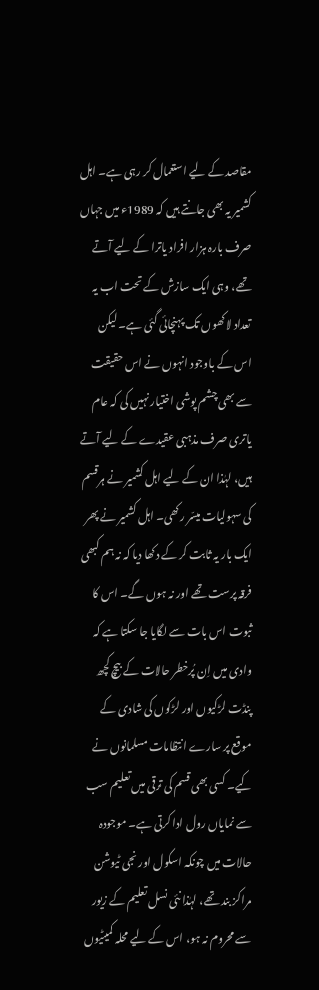مقاصد کے لیے استعمال کر رہی ہے۔ اہل کشمیر یہ بھی جانتے ہیں کہ 1989ء میں جہاں صرف بارہ ہزار افراد یاترا کے لیے آتے تھے، وہی ایک سازش کے تحت اب یہ تعداد لاکھوں تک پہنچائی گئی ہے۔ لیکن اس کے باوجود انہوں نے اس حقیقت سے بھی چشم پوشی اختیار نہیں کی کہ عام یاتری صرف مذہبی عقیدے کے لیے آتے ہیں، لہٰذا ان کے لیے اہل کشمیر نے ہرقسم کی سہولیات میسّر رکھی۔ اہل کشمیر نے پھر ایک بار یہ ثابت کر کے دکھا دیا کہ نہ ہم کبھی فرقہ پرست تھے اور نہ ہوں گے۔ اس کا ثبوت اس بات سے لگایا جا سکتا ہے کہ وادی میں اِن پُرخطر حالات کے بیچ کچھ پنڈت لڑکیوں اور لڑکوں کی شادی کے موقع پر سارے انتظامات مسلمانوں نے کیے۔ کسی بھی قسم کی ترقی میں تعلیم سب سے نمایاں رول ادا کرتی ہے۔ موجودہ حالات میں چونکہ اسکول اور نجی ٹیوشن مراکز بند تھے، لہٰذا نئی نسل تعلیم کے زیور سے محروم نہ ہو، اس کے لیے محلہ کمیٹیوں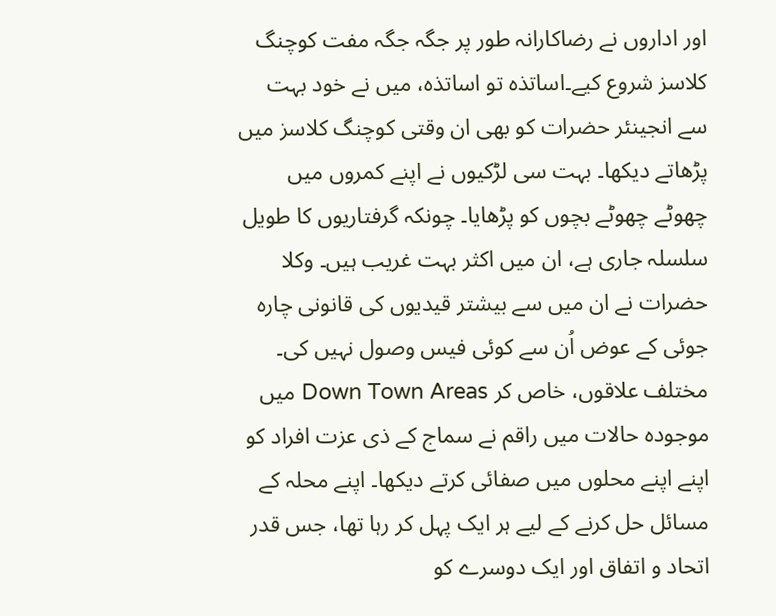اور اداروں نے رضاکارانہ طور پر جگہ جگہ مفت کوچنگ کلاسز شروع کیے۔اساتذہ تو اساتذہ، میں نے خود بہت سے انجینئر حضرات کو بھی ان وقتی کوچنگ کلاسز میں پڑھاتے دیکھا۔ بہت سی لڑکیوں نے اپنے کمروں میں چھوٹے چھوٹے بچوں کو پڑھایا۔ چونکہ گرفتاریوں کا طویل سلسلہ جاری ہے، ان میں اکثر بہت غریب ہیں۔ وکلا حضرات نے ان میں سے بیشتر قیدیوں کی قانونی چارہ جوئی کے عوض اُن سے کوئی فیس وصول نہیں کی۔ مختلف علاقوں، خاص کر Down Town Areas میں موجودہ حالات میں راقم نے سماج کے ذی عزت افراد کو اپنے اپنے محلوں میں صفائی کرتے دیکھا۔ اپنے محلہ کے مسائل حل کرنے کے لیے ہر ایک پہل کر رہا تھا، جس قدر اتحاد و اتفاق اور ایک دوسرے کو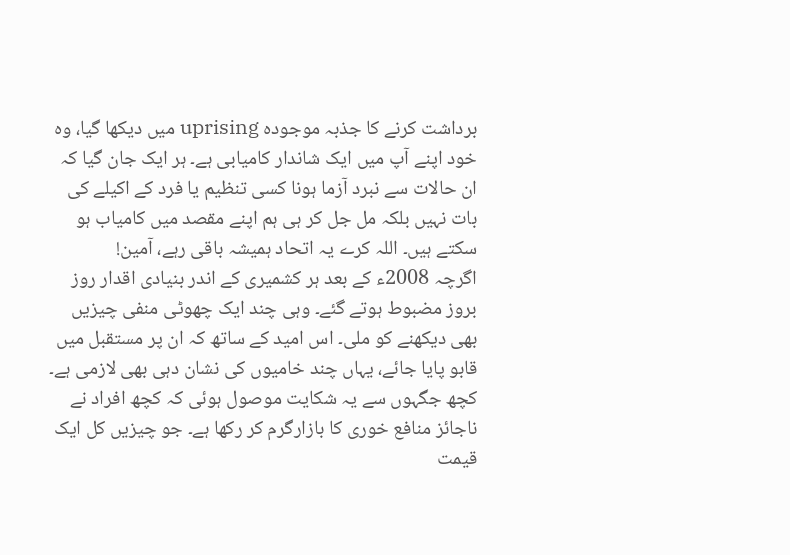برداشت کرنے کا جذبہ موجودہ uprising میں دیکھا گیا، وہ خود اپنے آپ میں ایک شاندار کامیابی ہے۔ ہر ایک جان گیا کہ ان حالات سے نبرد آزما ہونا کسی تنظیم یا فرد کے اکیلے کی بات نہیں بلکہ مل جل کر ہی ہم اپنے مقصد میں کامیاب ہو سکتے ہیں۔ اللہ کرے یہ اتحاد ہمیشہ باقی رہے، آمین!
اگرچہ 2008ء کے بعد ہر کشمیری کے اندر بنیادی اقدار روز بروز مضبوط ہوتے گئے۔ وہی چند ایک چھوٹی منفی چیزیں بھی دیکھنے کو ملی۔ اس امید کے ساتھ کہ ان پر مستقبل میں قابو پایا جائے، یہاں چند خامیوں کی نشان دہی بھی لازمی ہے۔ کچھ جگہوں سے یہ شکایت موصول ہوئی کہ کچھ افراد نے ناجائز منافع خوری کا بازارگرم کر رکھا ہے۔ جو چیزیں کل ایک قیمت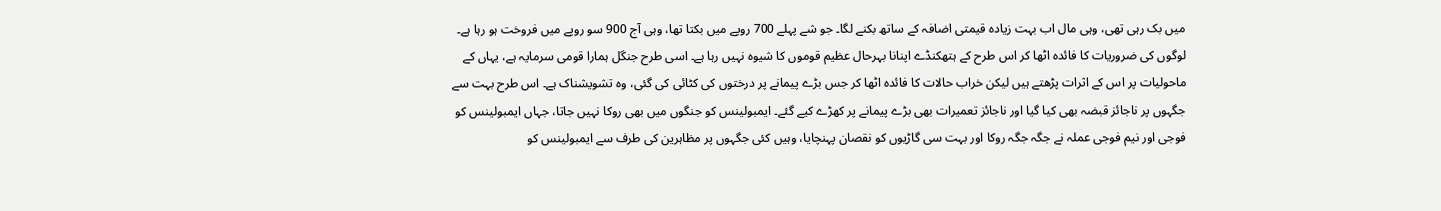میں بک رہی تھی، وہی مال اب بہت زیادہ قیمتی اضافہ کے ساتھ بکنے لگا۔ جو شے پہلے 700 روپے میں بکتا تھا، وہی آج 900 سو روپے میں فروخت ہو رہا ہے۔ لوگوں کی ضروریات کا فائدہ اٹھا کر اس طرح کے ہتھکنڈے اپنانا بہرحال عظیم قوموں کا شیوہ نہیں رہا ہے۔ اسی طرح جنگل ہمارا قومی سرمایہ ہے، یہاں کے ماحولیات پر اس کے اثرات پڑھتے ہیں لیکن خراب حالات کا فائدہ اٹھا کر جس بڑے پیمانے پر درختوں کی کٹائی کی گئی، وہ تشویشناک ہے۔ اس طرح بہت سے جگہوں پر ناجائز قبضہ بھی کیا گیا اور ناجائز تعمیرات بھی بڑے پیمانے پر کھڑے کیے گئے۔ ایمبولینس کو جنگوں میں بھی روکا نہیں جاتا، جہاں ایمبولینس کو فوجی اور نیم فوجی عملہ نے جگہ جگہ روکا اور بہت سی گاڑیوں کو نقصان پہنچایا، وہیں کئی جگہوں پر مظاہرین کی طرف سے ایمبولینس کو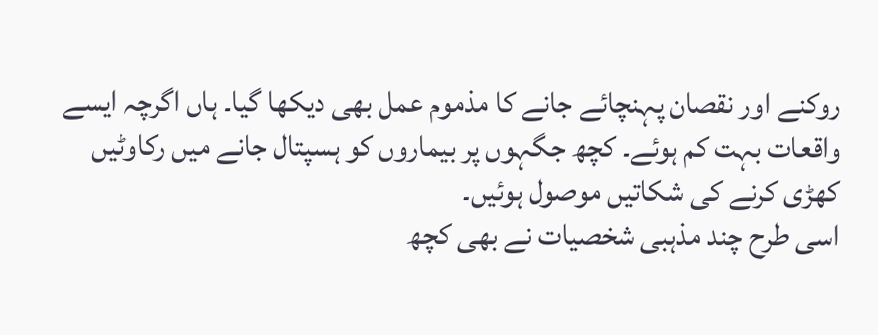روکنے اور نقصان پہنچائے جانے کا مذموم عمل بھی دیکھا گیا۔ ہاں اگرچہ ایسے واقعات بہت کم ہوئے۔ کچھ جگہوں پر بیماروں کو ہسپتال جانے میں رکاوٹیں کھڑی کرنے کی شکاتیں موصول ہوئیں۔
اسی طرح چند مذہبی شخصیات نے بھی کچھ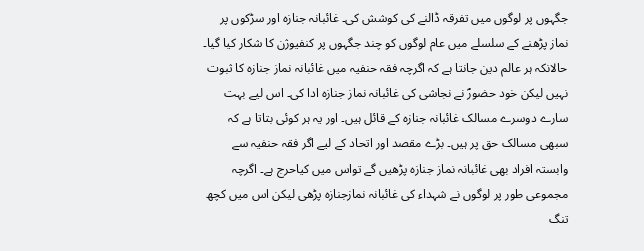جگہوں پر لوگوں میں تفرقہ ڈالنے کی کوشش کی۔ غائبانہ جنازہ اور سڑکوں پر نماز پڑھنے کے سلسلے میں عام لوگوں کو چند جگہوں پر کنفیوژن کا شکار کیا گیا۔ حالانکہ ہر عالم دین جانتا ہے کہ اگرچہ فقہ حنفیہ میں غائبانہ نماز جنازہ کا ثبوت نہیں لیکن خود حضورؐ نے نجاشی کی غائبانہ نماز جنازہ ادا کی۔ اس لیے بہت سارے دوسرے مسالک غائبانہ جنازہ کے قائل ہیں۔ اور یہ ہر کوئی بتاتا ہے کہ سبھی مسالک حق پر ہیں۔ بڑے مقصد اور اتحاد کے لیے اگر فقہ حنفیہ سے وابستہ افراد بھی غائبانہ نماز جنازہ پڑھیں گے تواس میں کیاحرج ہے۔ اگرچہ مجموعی طور پر لوگوں نے شہداء کی غائبانہ نمازجنازہ پڑھی لیکن اس میں کچھ تنگ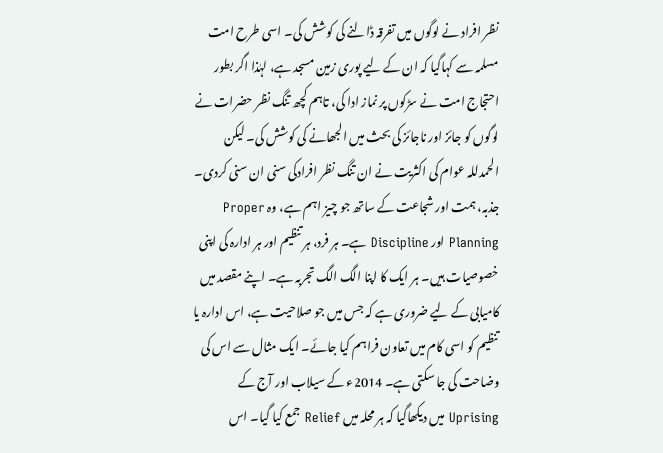نظر افراد نے لوگوں میں تفرقہ ڈالنے کی کوشش کی۔ اسی طرح امت مسلمہ سے کہاگیا کہ ان کے لیے پوری زمین مسجد ہے، لہٰذا اگر بطور احتجاج امت نے سڑکوں پر نماز ادا کی، تاہم کچھ تنگ نظر حضرات نے لوگوں کو جائز اور ناجائز کی بحث میں الجھانے کی کوشش کی۔ لیکن الحمدللہ عوام کی اکثریت نے ان تنگ نظر افرادکی سنی ان سنی کردی۔
جذبہ، ہمت اور شجاعت کے ساتھ جو چیز اہم ہے، وہ Proper Planning اور Discipline ہے۔ ہر فرد، ہر تنظیم اور ہر ادارہ کی اپنی خصوصیات ہیں۔ ہر ایک کا اپنا الگ الگ تجربہ ہے۔ اپنے مقصد میں کامیابی کے لیے ضروری ہے کہ جس میں جو صلاحیت ہے، اس ادارہ یا تنظیم کو اسی کام میں تعاون فراہم کیا جائے۔ ایک مثال سے اس کی وضاحت کی جا سکتی ہے۔ 2014ء کے سیلاب اور آج کے Uprising میں دیکھاگیا کہ ہر محلہ میں Relief جمع کیا گیا۔ اس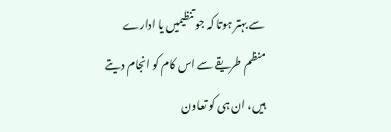سے بہتر ہوتا کہ جو تنظیمیں یا ادارے منظم طریقے سے اس کام کو انجام دیتے ہیں، ان ہی کو تعاون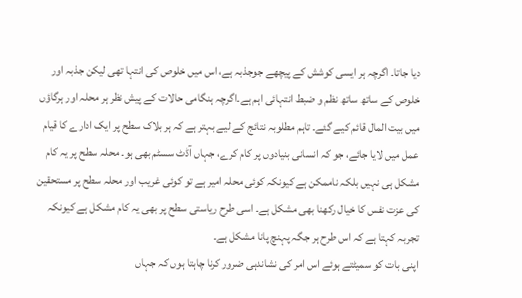دیا جاتا۔ اگرچہ ہر ایسی کوشش کے پیچھے جوجذبہ ہے، اس میں خلوص کی انتہا تھی لیکن جذبہ اور خلوص کے ساتھ ساتھ نظم و ضبط انتہائی اہم ہے۔اگرچہ ہنگامی حالات کے پیش نظر ہر محلہ اور ہرگاؤں میں بیت المال قائم کیے گئے۔ تاہم مطلوبہ نتائج کے لیے بہتر ہے کہ ہر بلاک سطح پر ایک ادارے کا قیام عمل میں لایا جائے، جو کہ انسانی بنیادوں پر کام کرے، جہاں آڈٹ سسٹم بھی ہو۔ محلہ سطح پر یہ کام مشکل ہی نہیں بلکہ ناممکن ہے کیونکہ کوئی محلہ امیر ہے تو کوئی غریب اور محلہ سطح پر مستحقین کی عزت نفس کا خیال رکھنا بھی مشکل ہے۔ اسی طرح ریاستی سطح پر بھی یہ کام مشکل ہے کیونکہ تجربہ کہتا ہے کہ اس طرح ہر جگہ پہنچ پانا مشکل ہے۔
اپنی بات کو سمیٹتے ہوئے اس امر کی نشاندہی ضرور کرنا چاہتا ہوں کہ جہاں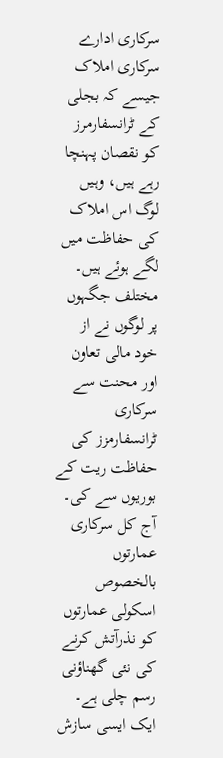سرکاری ادارے سرکاری املاک جیسے کہ بجلی کے ٹرانسفارمرز کو نقصان پہنچا رہے ہیں، وہیں لوگ اس املاک کی حفاظت میں لگے ہوئے ہیں۔ مختلف جگہوں پر لوگوں نے از خود مالی تعاون اور محنت سے سرکاری ٹرانسفارمزز کی حفاظت ریت کے بوریوں سے کی۔ آج کل سرکاری عمارتوں بالخصوص اسکولی عمارتوں کو نذرآتش کرنے کی نئی گھناؤنی رسم چلی ہے۔ ایک ایسی سازش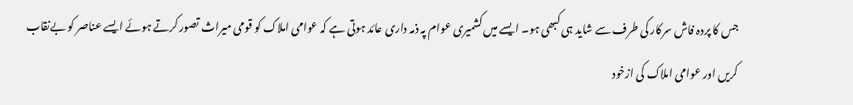جس کا پردہ فاش سرکار کی طرف سے شاید ہی کبھی ہو۔ ایسے میں کشمیری عوام پہ ذمہ داری عائد ہوتی ہے کہ عوامی املاک کو قومی میراث تصور کرتے ہوئے ایسے عناصر کو بےنقاب کریں اور عوامی املاک کی ازخود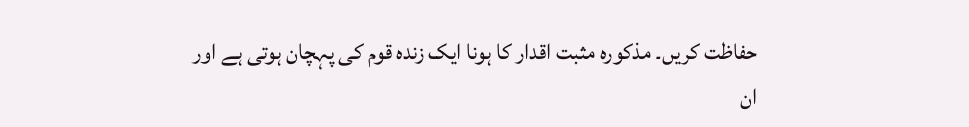حفاظت کریں۔ مذکورہ مثبت اقدار کا ہونا ایک زندہ قوم کی پہچان ہوتی ہے اور ان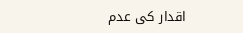اقدار کی عدم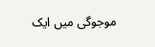موجوگی میں ایک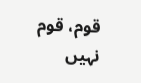قوم، قوم نہیں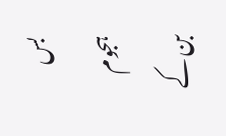بس ہجوم بن کے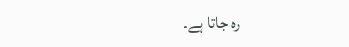رہ جاتا ہے۔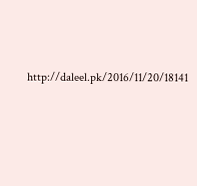http://daleel.pk/2016/11/20/18141